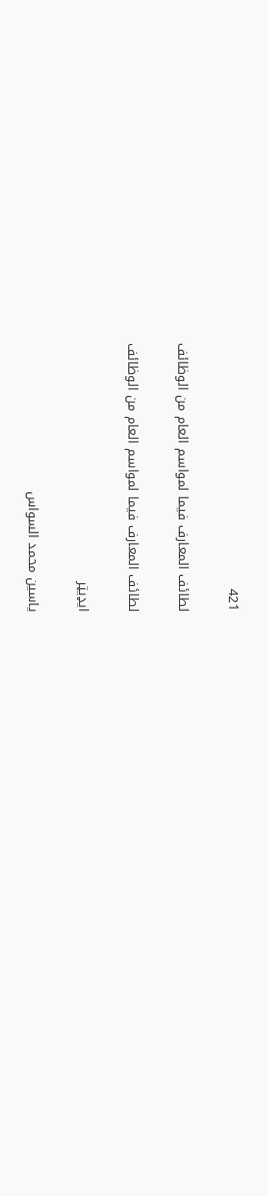421

لطائف المعارف فیما لمواسم العام من الوظائف

لطائف المعارف فيما لمواسم العام من الوظائف

ایډیټر

ياسين محمد السواس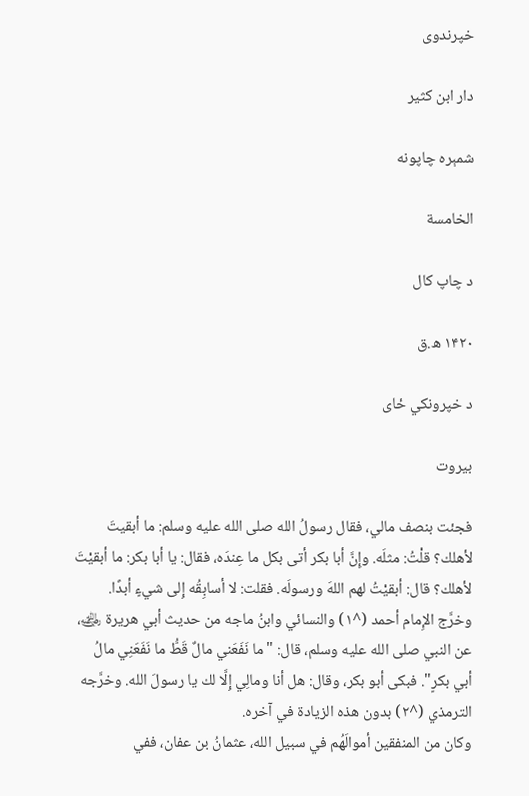خپرندوی

دار ابن كثير

شمېره چاپونه

الخامسة

د چاپ کال

۱۴۲۰ ه.ق

د خپرونکي ځای

بيروت

فجئت بنصف مالي، فقال رسولُ الله صلى الله عليه وسلم: ما أبقيتَ لأهلك؟ قلْتُ: مثلَه. وإِنَّ أبا بكر أتى بكل ما عِندَه، فقال: يا أبا بكر: ما أبقيْتَ لأهلك؟ قال: أبقيْتُ لهم اللهَ ورسولَه. فقلت: لا أسابِقُه إِلى شيءٍ أبدًا. وخرَّج الإِمام أحمد (^١) والنسائي وابنُ ماجه من حديث أبي هريرة ﵁، عن النبي صلى الله عليه وسلم، قال: "ما نَفَعَني مالٌ قَطُّ ما نَفَعَنِي مالُ أبي بكرٍ". فبكى أبو بكر، وقال: هل أنا ومالِي إِلَّا لك يا رسولَ الله. وخرَّجه الترمذي (^٢) بدون هذه الزيادة في آخره.
وكان من المنفقين أموالَهُم في سبيل الله، عثمانُ بن عفان، ففي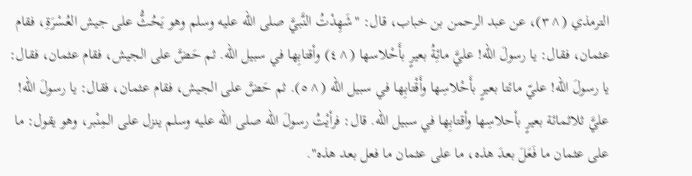الترمذي (^٣)، عن عبد الرحمن بن خباب، قال: "شَهِدْتُ النَّبيَّ صلى الله عليه وسلم وهو يَحُثُّ على جيش العُسْرَةِ، فقام عثمان، فقال: يا رسولَ الله! عليَّ مائِةُ بعيرٍ بأَحْلاسها (^٤) وأقتابِها في سبيل الله. ثم حَضَّ على الجيش، فقام عثمان، فقال: يا رسولَ الله! عليّ مائتا بعيرٍ بأَحْلاسِها وأَقْتابِها في سبيل الله (^٥). ثم حَضَّ على الجيش، فقام عثمان، فقال: يا رسولَ الله! عليَّ ثلاثمائة بعيرٍ بأحلاسِها وأقتابِها في سبيل الله. قال: فرأيْتُ رسولَ الله صلى الله عليه وسلم ينزل على المِنْبر، وهو يقول: ما على عثمان ما فَعَلَ بعدَ هذه، ما على عثمان ما فعل بعد هذه".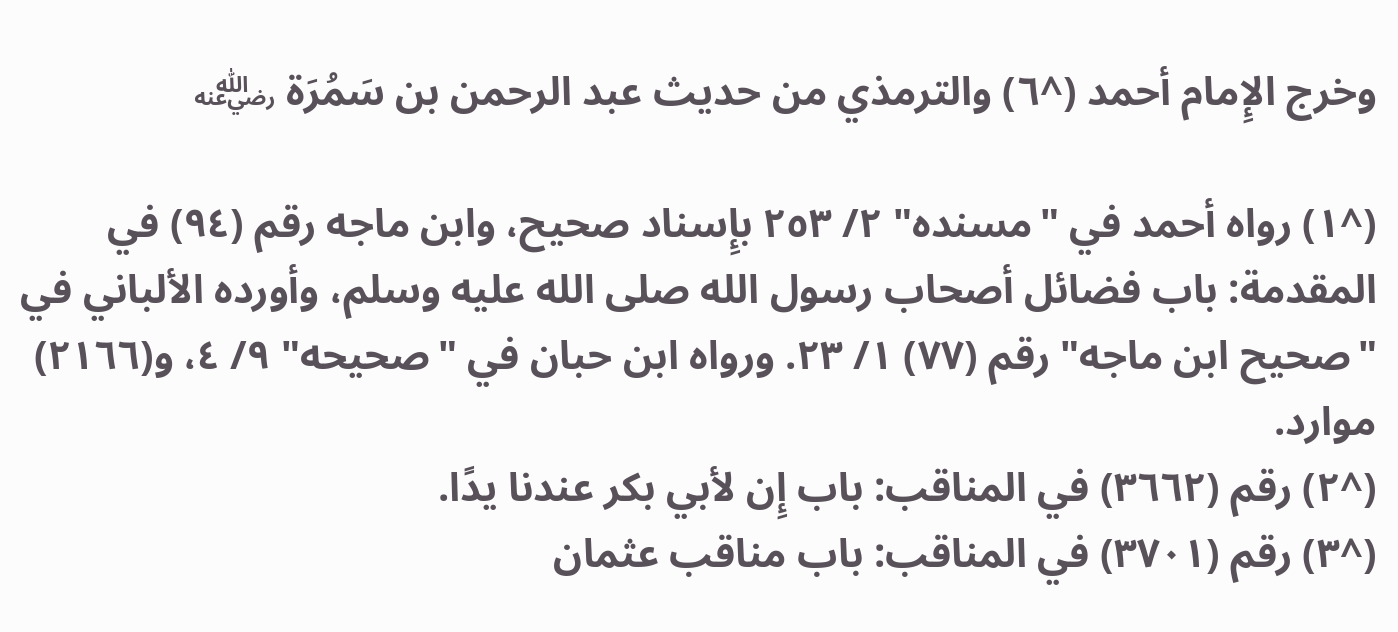وخرج الإِمام أحمد (^٦) والترمذي من حديث عبد الرحمن بن سَمُرَة ﵁

(^١) رواه أحمد في "مسنده" ٢/ ٢٥٣ بإِسناد صحيح، وابن ماجه رقم (٩٤) في المقدمة: باب فضائل أصحاب رسول الله صلى الله عليه وسلم، وأورده الألباني في "صحيح ابن ماجه" رقم (٧٧) ١/ ٢٣. ورواه ابن حبان في "صحيحه" ٩/ ٤، و(٢١٦٦) موارد.
(^٢) رقم (٣٦٦٢) في المناقب: باب إِن لأبي بكر عندنا يدًا.
(^٣) رقم (٣٧٠١) في المناقب: باب مناقب عثمان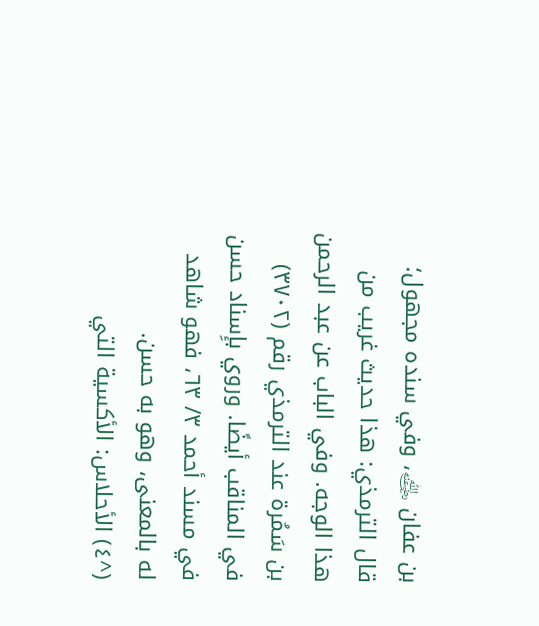بن عفان ﵁، وفي سنده مجهول؛ قال الترمذي: هذا حديث غريب من هذا الوجه. وفي الباب عن عبد الرحمن بن سَمُرة عند الترمذي رقم (٣٧٠٢) في المناقب أيضًا. وروي بإِسناد حسن في مسند أحمد ٣/ ٦٣، فهو شاهد له بالمعنى، وهو به حسن.
(^٤) الأحلاس: الأكسية التي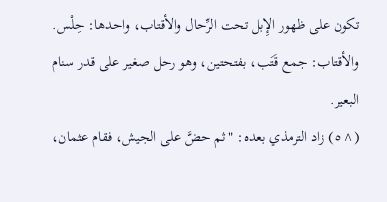تكون على ظهور الإِبل تحت الرِّحال والأقتاب، واحدها: حِلْس. والأقتاب: جمع قَتَب، بفتحتين، وهو رحل صغير على قدر سنام البعير.
(^٥) زاد الترمذي بعده: "ثم حضَّ على الجيش، فقام عثمان،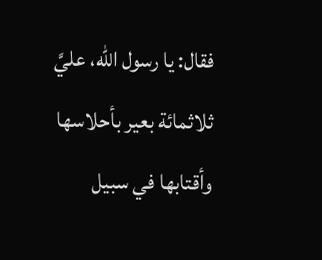فقال: يا رسول الله، عليَّ ثلاثمائة بعير بأحلاسها وأقتابها في سبيل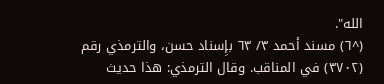الله".
(^٦) مسند أحمد ٣/ ٦٣ بإِسناد حسن، والترمذي رقم (٣٧٠٢) في المناقب. وقال الترمذي: هذا حديث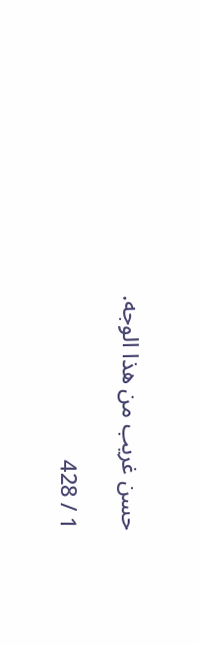حسن غريب من هذا الوجه.

1 / 428